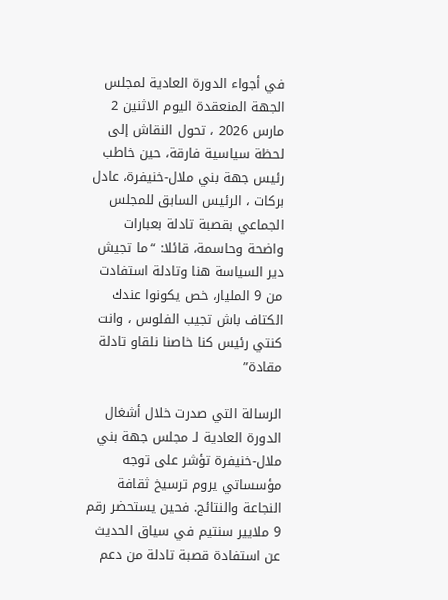في أجواء الدورة العادية لمجلس الجهة المنعقدة اليوم الاثنين 2 مارس 2026 ، تحول النقاش إلى لحظة سياسية فارقة، حين خاطب رئيس جهة بني ملال-خنيفرة، عادل بركات ، الرئيس السابق للمجلس الجماعي بقصبة تادلة بعبارات واضحة وحاسمة، قائلا: “ما تجيش دير السياسة هنا وتادلة استفادت من 9 المليار، خص يكونوا عندك الكتاف باش تجيب الفلوس ، وانت كنتي رئيس كنا خاصنا نلقاو تادلة مقادة”

الرسالة التي صدرت خلال أشغال الدورة العادية لـ مجلس جهة بني ملال-خنيفرة تؤشر على توجه مؤسساتي يروم ترسيخ ثقافة النجاعة والنتائج. فحين يستحضر رقم 9 ملايير سنتيم في سياق الحديث عن استفادة قصبة تادلة من دعم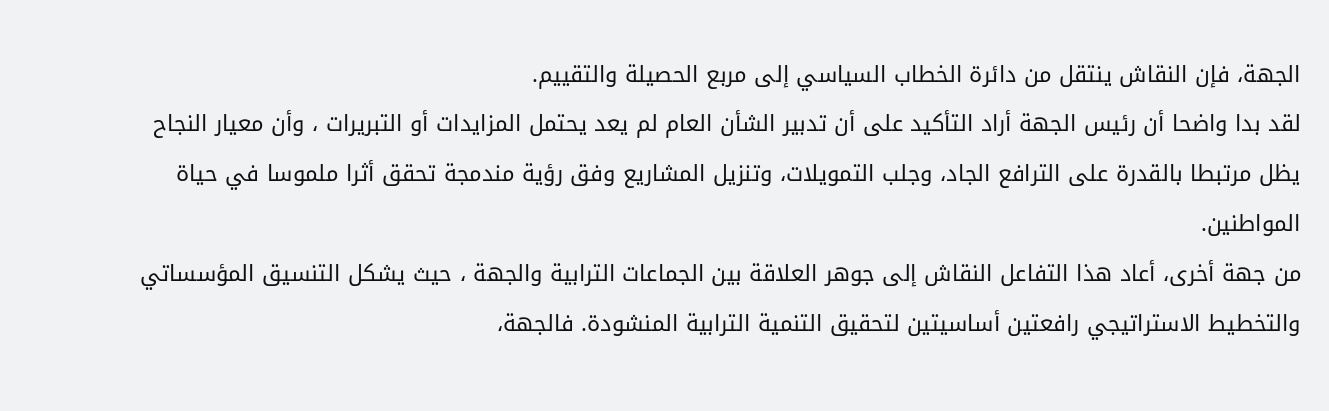الجهة، فإن النقاش ينتقل من دائرة الخطاب السياسي إلى مربع الحصيلة والتقييم.
لقد بدا واضحا أن رئيس الجهة أراد التأكيد على أن تدبير الشأن العام لم يعد يحتمل المزايدات أو التبريرات ، وأن معيار النجاح يظل مرتبطا بالقدرة على الترافع الجاد، وجلب التمويلات، وتنزيل المشاريع وفق رؤية مندمجة تحقق أثرا ملموسا في حياة المواطنين.
من جهة أخرى، أعاد هذا التفاعل النقاش إلى جوهر العلاقة بين الجماعات الترابية والجهة ، حيث يشكل التنسيق المؤسساتي والتخطيط الاستراتيجي رافعتين أساسيتين لتحقيق التنمية الترابية المنشودة. فالجهة،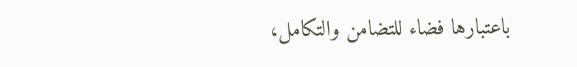باعتبارها فضاء للتضامن والتكامل،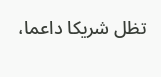تظل شريكا داعما،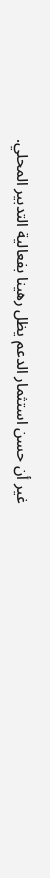غير أن حسن استثمار الدعم يظل رهينا بفعالية التدبير المحلي.